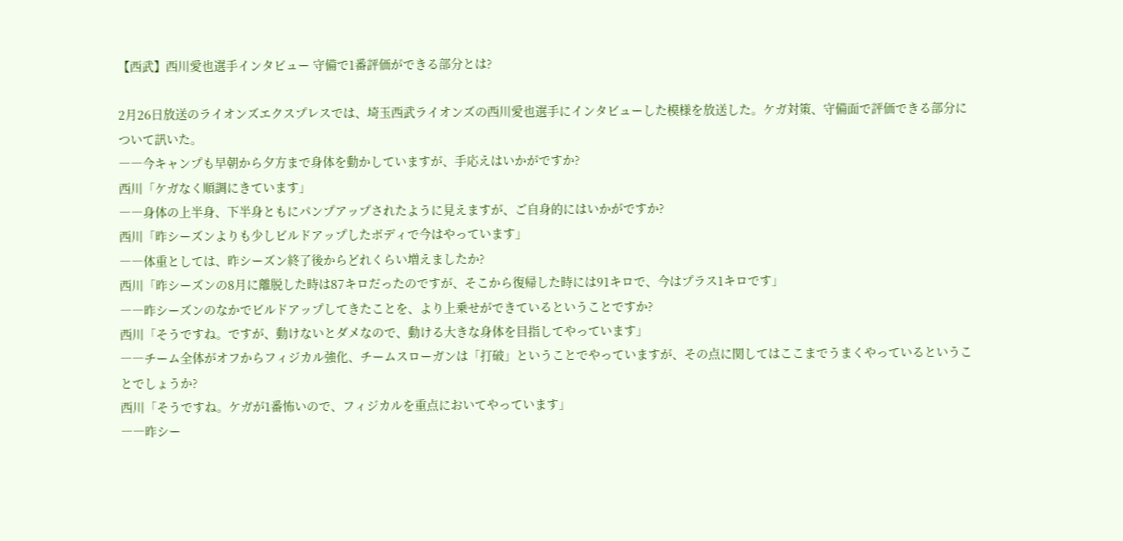【西武】西川愛也選手インタビュー 守備で1番評価ができる部分とは?

2月26日放送のライオンズエクスプレスでは、埼玉西武ライオンズの西川愛也選手にインタビューした模様を放送した。ケガ対策、守備面で評価できる部分について訊いた。
――今キャンプも早朝から夕方まで身体を動かしていますが、手応えはいかがですか?
西川「ケガなく順調にきています」
――身体の上半身、下半身ともにパンプアップされたように見えますが、ご自身的にはいかがですか?
西川「昨シーズンよりも少しビルドアップしたボディで今はやっています」
――体重としては、昨シーズン終了後からどれくらい増えましたか?
西川「昨シーズンの8月に離脱した時は87キロだったのですが、そこから復帰した時には91キロで、今はプラス1キロです」
――昨シーズンのなかでビルドアップしてきたことを、より上乗せができているということですか?
西川「そうですね。ですが、動けないとダメなので、動ける大きな身体を目指してやっています」
――チーム全体がオフからフィジカル強化、チームスローガンは「打破」ということでやっていますが、その点に関してはここまでうまくやっているということでしょうか?
西川「そうですね。ケガが1番怖いので、フィジカルを重点においてやっています」
――昨シー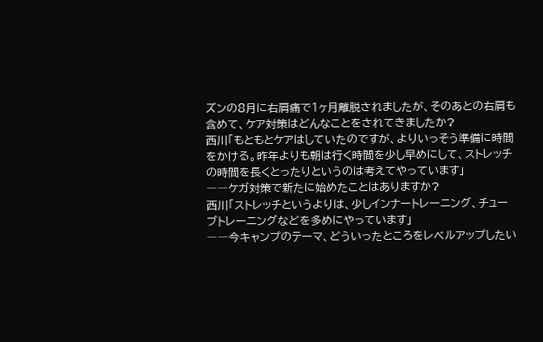ズンの8月に右肩痛で1ヶ月離脱されましたが、そのあとの右肩も含めて、ケア対策はどんなことをされてきましたか?
西川「もともとケアはしていたのですが、よりいっそう準備に時間をかける。昨年よりも朝は行く時間を少し早めにして、ストレッチの時間を長くとったりというのは考えてやっています」
――ケガ対策で新たに始めたことはありますか?
西川「ストレッチというよりは、少しインナートレーニング、チューブトレーニングなどを多めにやっています」
――今キャンプのテーマ、どういったところをレベルアップしたい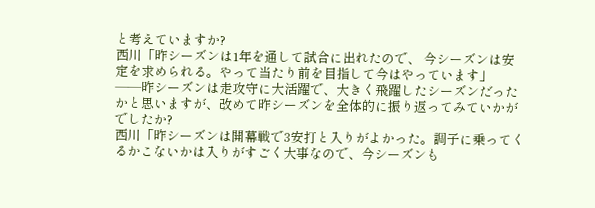と考えていますか?
西川「昨シーズンは1年を通して試合に出れたので、 今シーズンは安定を求められる。やって当たり前を目指して今はやっています」
――昨シーズンは走攻守に大活躍で、大きく飛躍したシーズンだったかと思いますが、改めて昨シーズンを全体的に振り返ってみていかがでしたか?
西川「昨シーズンは開幕戦で3安打と入りがよかった。調子に乗ってくるかこないかは入りがすごく大事なので、今シーズンも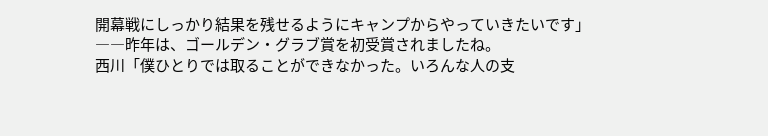開幕戦にしっかり結果を残せるようにキャンプからやっていきたいです」
――昨年は、ゴールデン・グラブ賞を初受賞されましたね。
西川「僕ひとりでは取ることができなかった。いろんな人の支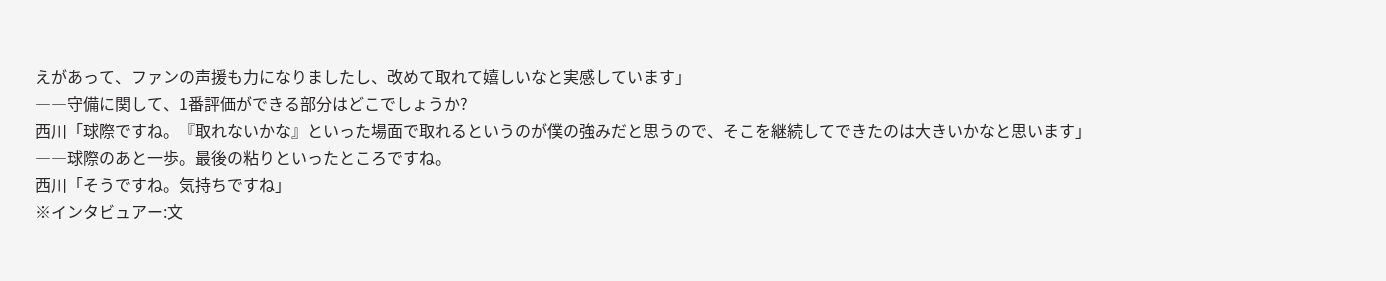えがあって、ファンの声援も力になりましたし、改めて取れて嬉しいなと実感しています」
――守備に関して、1番評価ができる部分はどこでしょうか?
西川「球際ですね。『取れないかな』といった場面で取れるというのが僕の強みだと思うので、そこを継続してできたのは大きいかなと思います」
――球際のあと一歩。最後の粘りといったところですね。
西川「そうですね。気持ちですね」
※インタビュアー:文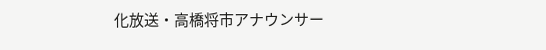化放送・高橋将市アナウンサー